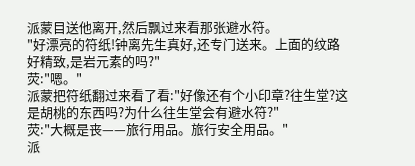派蒙目送他离开,然后飘过来看那张避水符。
"好漂亮的符纸!钟离先生真好,还专门送来。上面的纹路好精致,是岩元素的吗?"
荧:"嗯。"
派蒙把符纸翻过来看了看:"好像还有个小印章?往生堂?这是胡桃的东西吗?为什么往生堂会有避水符?"
荧:"大概是丧——旅行用品。旅行安全用品。"
派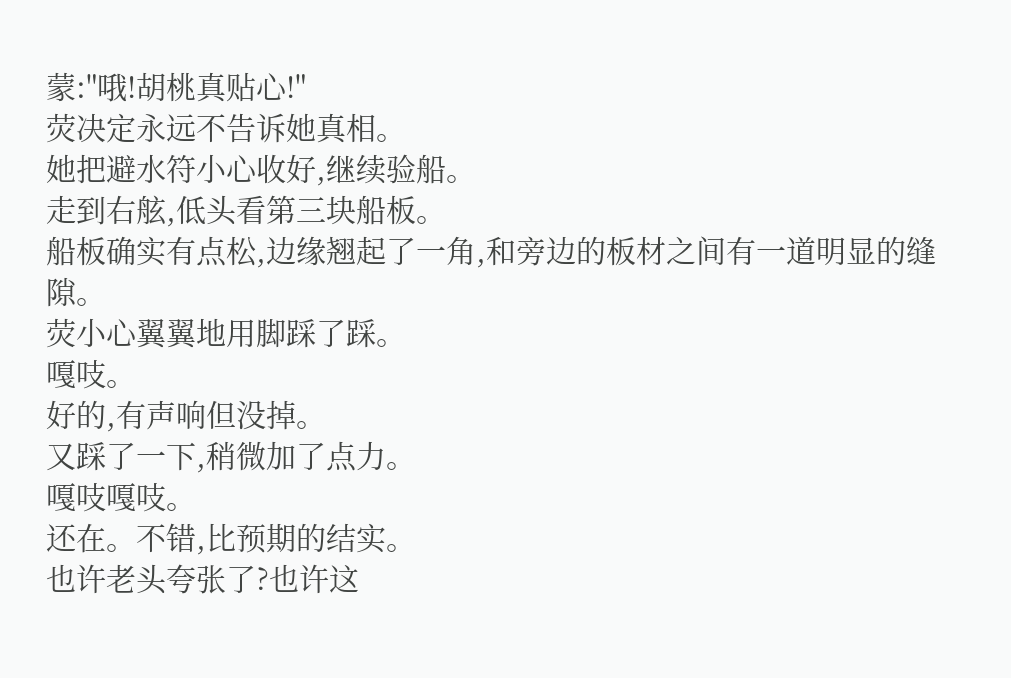蒙:"哦!胡桃真贴心!"
荧决定永远不告诉她真相。
她把避水符小心收好,继续验船。
走到右舷,低头看第三块船板。
船板确实有点松,边缘翘起了一角,和旁边的板材之间有一道明显的缝隙。
荧小心翼翼地用脚踩了踩。
嘎吱。
好的,有声响但没掉。
又踩了一下,稍微加了点力。
嘎吱嘎吱。
还在。不错,比预期的结实。
也许老头夸张了?也许这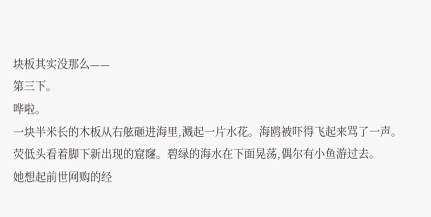块板其实没那么——
第三下。
哗啦。
一块半米长的木板从右舷砸进海里,溅起一片水花。海鸥被吓得飞起来骂了一声。
荧低头看着脚下新出现的窟窿。碧绿的海水在下面晃荡,偶尔有小鱼游过去。
她想起前世网购的经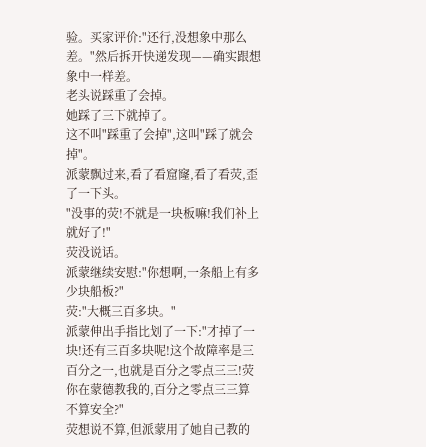验。买家评价:"还行,没想象中那么差。"然后拆开快递发现——确实跟想象中一样差。
老头说踩重了会掉。
她踩了三下就掉了。
这不叫"踩重了会掉",这叫"踩了就会掉"。
派蒙飘过来,看了看窟窿,看了看荧,歪了一下头。
"没事的荧!不就是一块板嘛!我们补上就好了!"
荧没说话。
派蒙继续安慰:"你想啊,一条船上有多少块船板?"
荧:"大概三百多块。"
派蒙伸出手指比划了一下:"才掉了一块!还有三百多块呢!这个故障率是三百分之一,也就是百分之零点三三!荧你在蒙德教我的,百分之零点三三算不算安全?"
荧想说不算,但派蒙用了她自己教的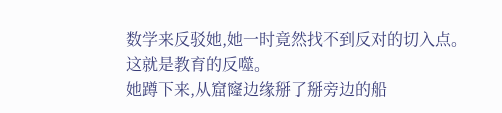数学来反驳她,她一时竟然找不到反对的切入点。
这就是教育的反噬。
她蹲下来,从窟窿边缘掰了掰旁边的船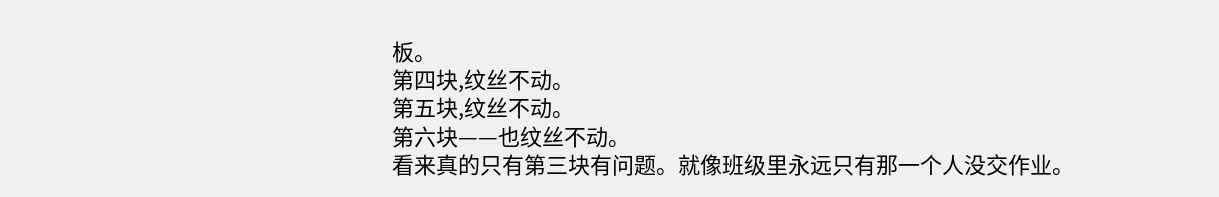板。
第四块,纹丝不动。
第五块,纹丝不动。
第六块——也纹丝不动。
看来真的只有第三块有问题。就像班级里永远只有那一个人没交作业。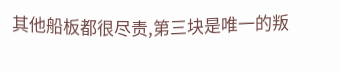其他船板都很尽责,第三块是唯一的叛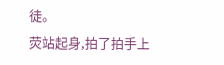徒。
荧站起身,拍了拍手上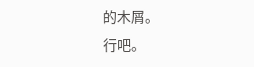的木屑。
行吧。